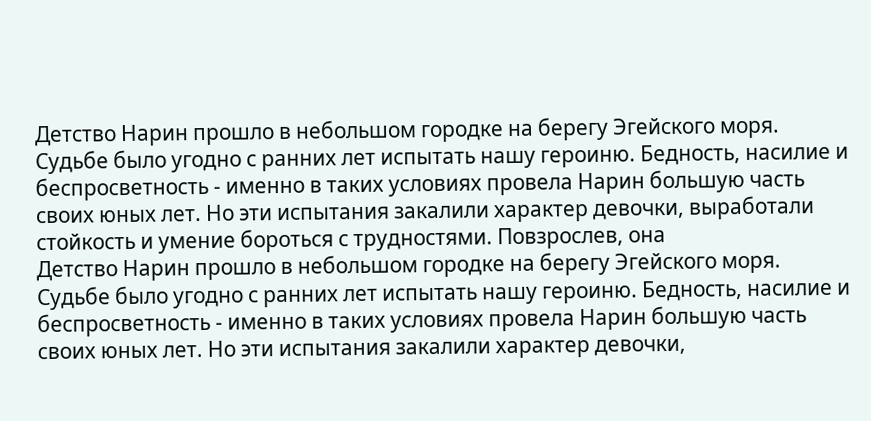Детство Нарин прошло в небольшом городке на берегу Эгейского моря. Судьбе было угодно с ранних лет испытать нашу героиню. Бедность, насилие и беспросветность - именно в таких условиях провела Нарин большую часть своих юных лет. Но эти испытания закалили характер девочки, выработали стойкость и умение бороться с трудностями. Повзрослев, она
Детство Нарин прошло в небольшом городке на берегу Эгейского моря. Судьбе было угодно с ранних лет испытать нашу героиню. Бедность, насилие и беспросветность - именно в таких условиях провела Нарин большую часть своих юных лет. Но эти испытания закалили характер девочки,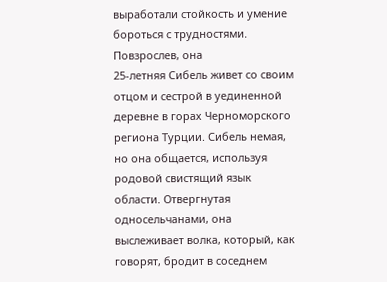выработали стойкость и умение бороться с трудностями. Повзрослев, она
25-летняя Сибель живет со своим отцом и сестрой в уединенной деревне в горах Черноморского региона Турции. Сибель немая, но она общается, используя родовой свистящий язык области. Отвергнутая односельчанами, она выслеживает волка, который, как говорят, бродит в соседнем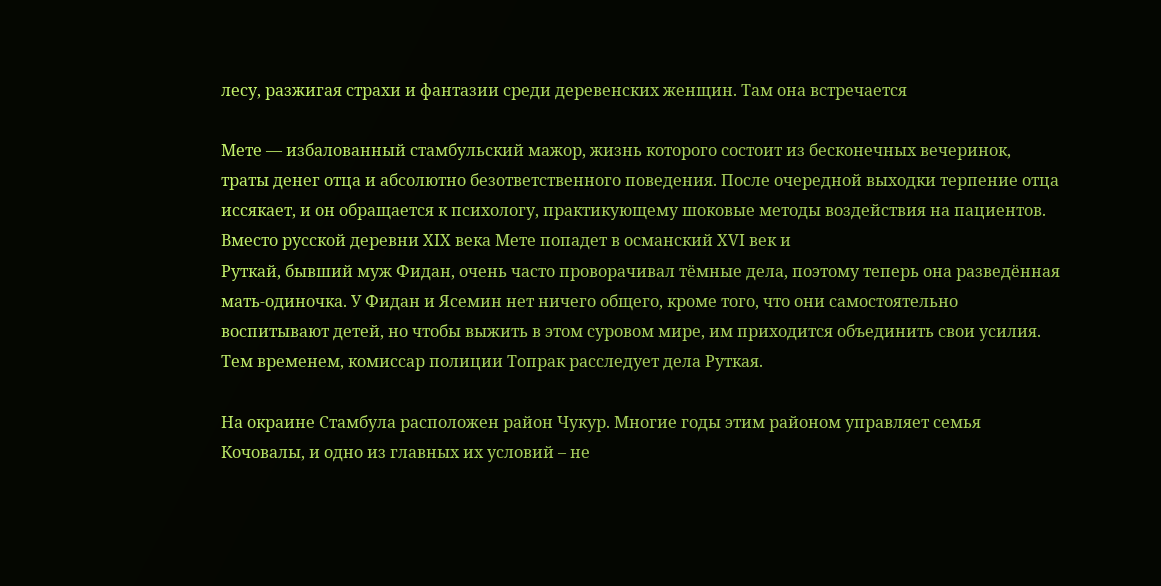лесу, разжигая страхи и фантазии среди деревенских женщин. Там она встречается

Мете — избалованный стамбульский мажор, жизнь которого состоит из бесконечных вечеринок, траты денег отца и абсолютно безответственного поведения. После очередной выходки терпение отца иссякает, и он обращается к психологу, практикующему шоковые методы воздействия на пациентов. Вместо русской деревни XIX века Мете попадет в османский XVI век и
Руткай, бывший муж Фидан, очень часто проворачивал тёмные дела, поэтому теперь она разведённая мать-одиночка. У Фидан и Ясемин нет ничего общего, кроме того, что они самостоятельно воспитывают детей, но чтобы выжить в этом суровом мире, им приходится объединить свои усилия. Тем временем, комиссар полиции Топрак расследует дела Руткая.

На окраине Стамбула расположен район Чукур. Многие годы этим районом управляет семья Кочовалы, и одно из главных их условий – не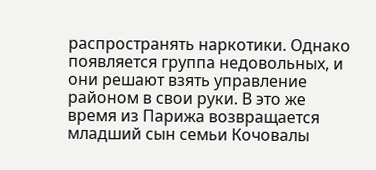распространять наркотики. Однако появляется группа недовольных, и они решают взять управление районом в свои руки. В это же время из Парижа возвращается младший сын семьи Кочовалы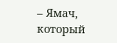– Ямач, который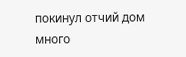покинул отчий дом много